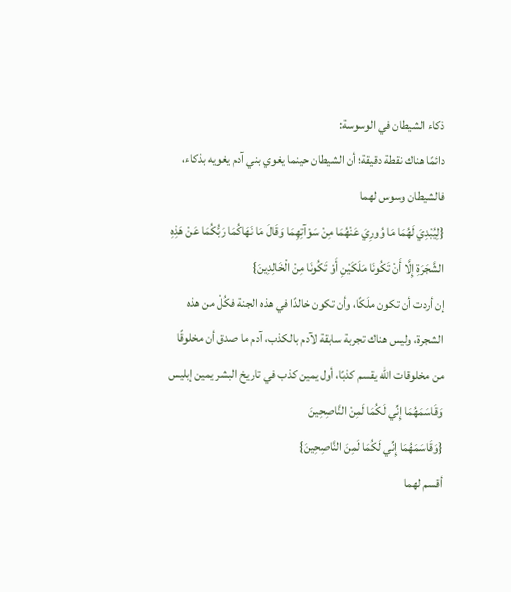ذكاء الشيطان في الوسوسة:
دائمًا هناك نقطة دقيقة؛ أن الشيطان حينما يغوي بني آدم يغويه بذكاء، فالشيطان وسوس لهما
{لِيُبْدِيَ لَهُمَا مَا وُورِيَ عَنْهُمَا مِنْ سَوْآتِهِمَا وَقَالَ مَا نَهَاكُمَا رَبُّكُمَا عَنْ هَذِهِ الشَّجَرَةِ إِلَّا أَنْ تَكُونَا مَلَكَيْنِ أَوْ تَكُونَا مِنْ الْخَالِدِينَ}
إن أردت أن تكون ملَكًا، وأن تكون خالدًا في هذه الجنة فكُلْ من هذه الشجرة، وليس هناك تجربة سابقة لآدم بالكذب، آدم ما صدق أن مخلوقًا من مخلوقات الله يقسم كذبًا، أول يمين كذب في تاريخ البشر يمين إبليس
وَقَاسَمَهُمَا إِنِّي لَكُمَا لَمِنْ النَّاصِحِينَ
{وَقَاسَمَهُمَا إِنِّي لَكُمَا لَمِنَ النَّاصِحِينَ}
أقسم لهما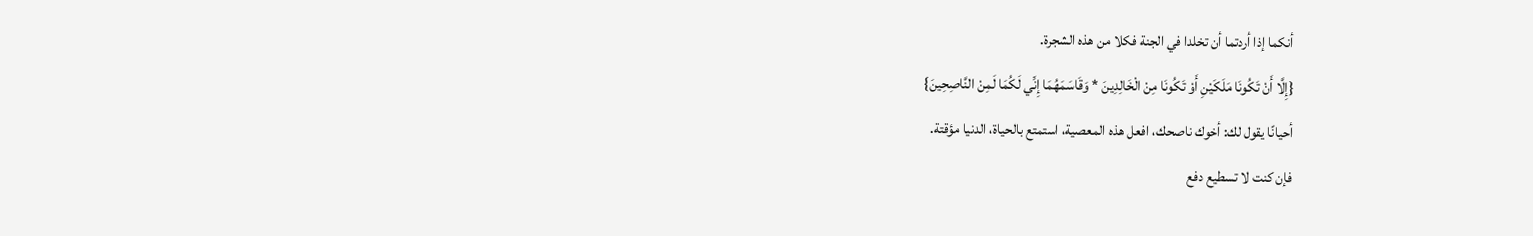أنكما إذا أردتما أن تخلدا في الجنة فكلا من هذه الشجرة.
{إِلَّا أَنْ تَكُونَا مَلَكَيْنِ أَوْ تَكُونَا مِنْ الْخَالِدِينَ * وَقَاسَمَهُمَا إِنِّي لَكُمَا لَمِنْ النَّاصِحِينَ}
أحيانًا يقول لك: أخوك ناصحك، افعل هذه المعصية، استمتع بالحياة، الدنيا مؤقتة.
فإن كنت لا تسطيع دفع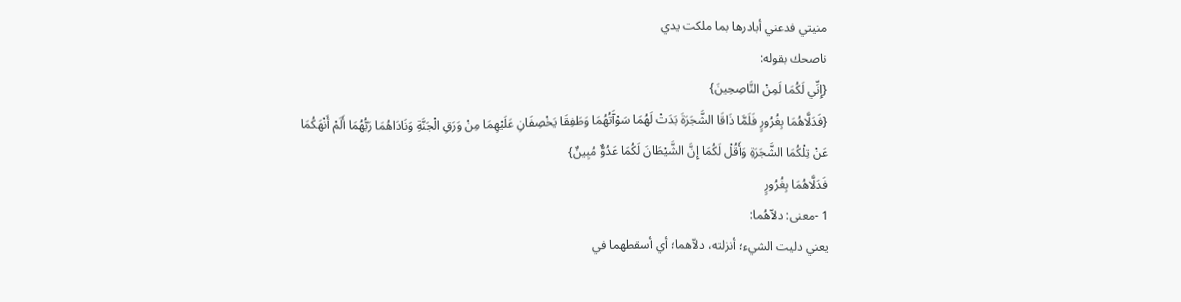منيتي فدعني أبادرها بما ملكت يدي
ناصحك بقوله:
{إِنِّي لَكُمَا لَمِنْ النَّاصِحِينَ}
{فَدَلَّاهُمَا بِغُرُورٍ فَلَمَّا ذَاقَا الشَّجَرَةَ بَدَتْ لَهُمَا سَوْآَتُهُمَا وَطَفِقَا يَخْصِفَانِ عَلَيْهِمَا مِنْ وَرَقِ الْجَنَّةِ وَنَادَاهُمَا رَبُّهُمَا أَلَمْ أَنْهَكُمَا عَنْ تِلْكُمَا الشَّجَرَةِ وَأَقُلْ لَكُمَا إِنَّ الشَّيْطَانَ لَكُمَا عَدُوٌّ مُبِينٌ}
فَدَلَّاهُمَا بِغُرُورٍ
1 -معنى: دلاّهُما:
يعني دليت الشيء؛ أنزلته، دلاّهما؛ أي أسقطهما في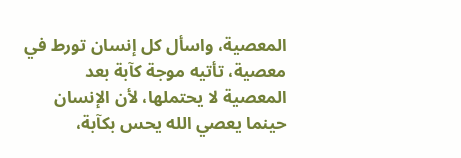المعصية، واسأل كل إنسان تورط في معصية، تأتيه موجة كآبة بعد المعصية لا يحتملها، لأن الإنسان حينما يعصي الله يحس بكآبة،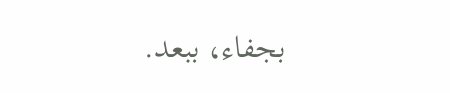بجفاء، ببعد.